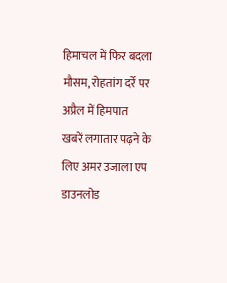हिमाचल में फिर बदला मौसम, रोहतांग दर्रे पर अप्रैल में हिमपात
खबरें लगातार पढ़ने के लिए अमर उजाला एप डाउनलोड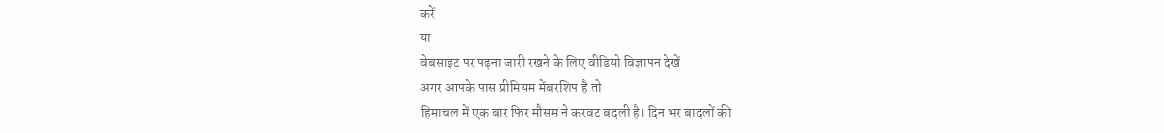करें
या
वेबसाइट पर पढ़ना जारी रखने के लिए वीडियो विज्ञापन देखें
अगर आपके पास प्रीमियम मेंबरशिप है तो
हिमाचल में एक बार फिर मौसम ने करवट बदली है। दिन भर बादलों की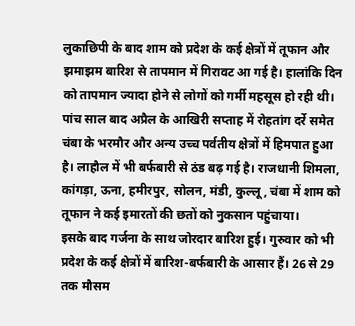लुकाछिपी के बाद शाम को प्रदेश के कई क्षेत्रों में तूफान और झमाझम बारिश से तापमान में गिरावट आ गई है। हालांकि दिन को तापमान ज्यादा होने से लोगों को गर्मी महसूस हो रही थी।
पांच साल बाद अप्रैल के आखिरी सप्ताह में रोहतांग दर्रे समेत चंबा के भरमौर और अन्य उच्च पर्वतीय क्षेत्रों में हिमपात हुआ है। लाहौल में भी बर्फबारी से ठंड बढ़ गई है। राजधानी शिमला, कांगड़ा, ऊना, हमीरपुर, सोलन, मंडी, कुल्लू, चंबा में शाम को तूफान ने कई इमारतों की छतों को नुकसान पहुंचाया।
इसके बाद गर्जना के साथ जोरदार बारिश हुई। गुरुवार को भी प्रदेश के कई क्षेत्रों में बारिश-बर्फबारी के आसार हैं। 26 से 29 तक मौसम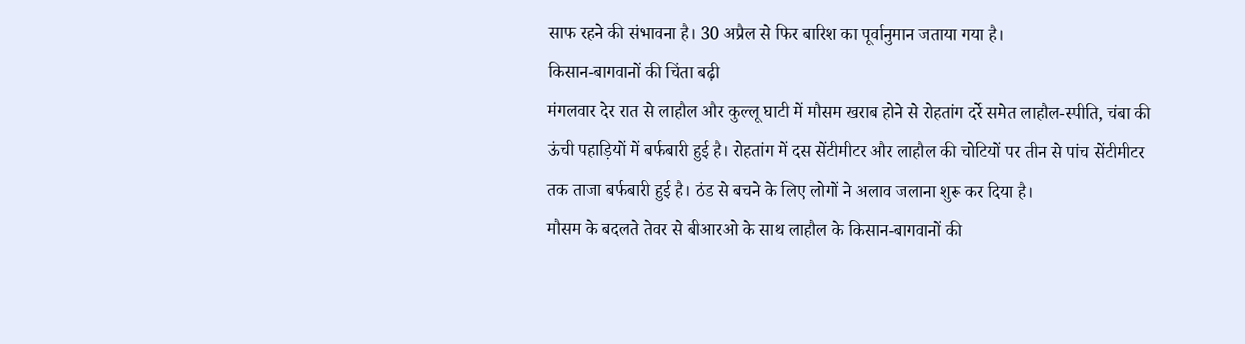साफ रहने की संभावना है। 30 अप्रैल से फिर बारिश का पूर्वानुमान जताया गया है।
किसान-बागवानों की चिंता बढ़ी
मंगलवार देर रात से लाहौल और कुल्लू घाटी में मौसम खराब होने से रोहतांग दर्रे समेत लाहौल-स्पीति, चंबा की ऊंची पहाड़ियों में बर्फबारी हुई है। रोहतांग में दस सेंटीमीटर और लाहौल की चोटियों पर तीन से पांच सेंटीमीटर तक ताजा बर्फबारी हुई है। ठंड से बचने के लिए लोगों ने अलाव जलाना शुरू कर दिया है।
मौसम के बदलते तेवर से बीआरओ के साथ लाहौल के किसान-बागवानों की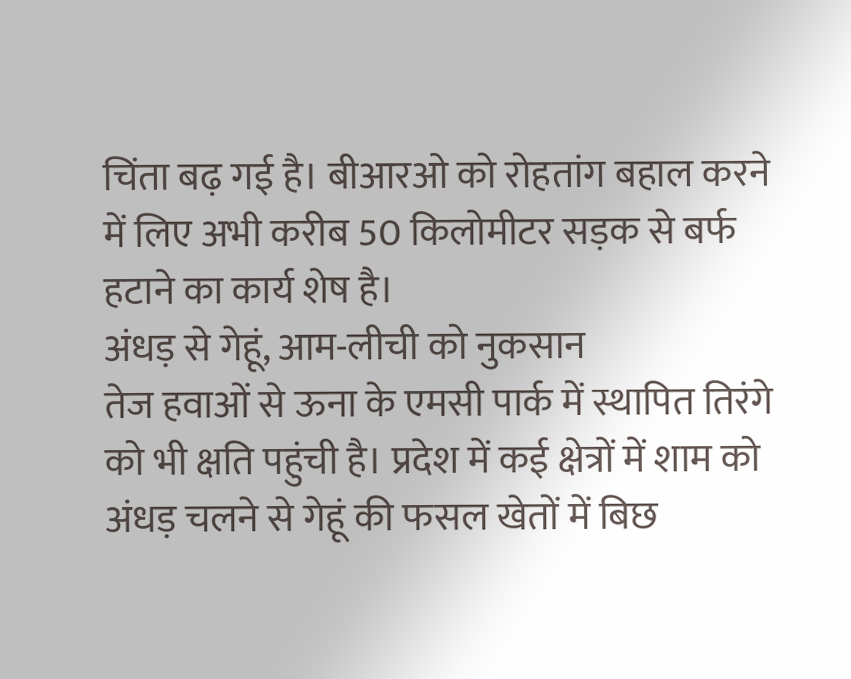चिंता बढ़ गई है। बीआरओ को रोहतांग बहाल करने में लिए अभी करीब 50 किलोमीटर सड़क से बर्फ हटाने का कार्य शेष है।
अंधड़ से गेहूं, आम-लीची को नुकसान
तेज हवाओं से ऊना के एमसी पार्क में स्थापित तिरंगे को भी क्षति पहुंची है। प्रदेश में कई क्षेत्रों में शाम को अंधड़ चलने से गेहूं की फसल खेतों में बिछ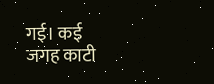गई। कई जगह काटी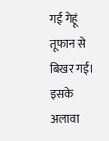गई गेहूं तूफान से बिखर गई।
इसके अलावा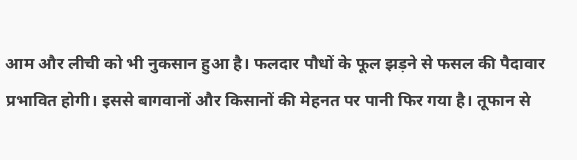आम और लीची को भी नुकसान हुआ है। फलदार पौधों के फूल झड़ने से फसल की पैदावार प्रभावित होगी। इससे बागवानों और किसानों की मेहनत पर पानी फिर गया है। तूफान से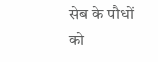सेब के पौधों को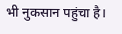भी नुकसान पहुंचा है।